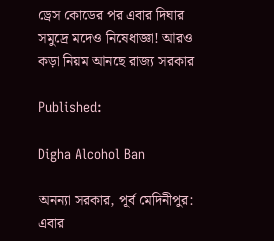ড্রেস কোডের পর এবার দিঘার সমুদ্রে মদেও নিষেধাজ্ঞা! আরও কড়া নিয়ম আনছে রাজ্য সরকার

Published:

Digha Alcohol Ban

অনন্যা সরকার, পূর্ব মেদিনীপুর: এবার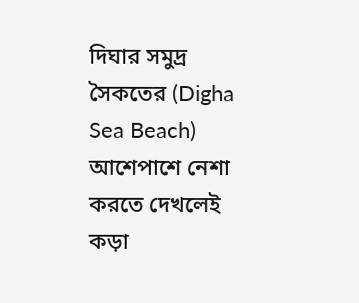দিঘার সমুদ্র সৈকতের (Digha Sea Beach) আশেপাশে নেশা করতে দেখলেই কড়া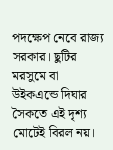পদক্ষেপ নেবে রাজ্য সরকার। ছুটির মরসুমে বা উইকএন্ডে দিঘার সৈকতে এই দৃশ্য মোটেই বিরল নয়।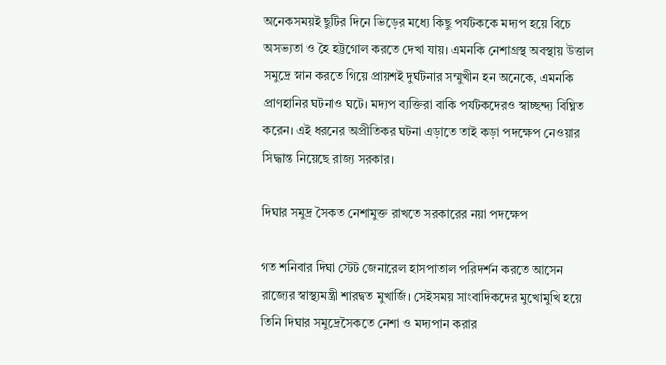অনেকসময়ই ছুটির দিনে ভিড়ের মধ্যে কিছু পর্যটককে মদ্যপ হয়ে বিচে অসভ্যতা ও হৈ হট্টগোল করতে দেখা যায়। এমনকি নেশাগ্রস্থ অবস্থায় উত্তাল সমুদ্রে স্নান করতে গিয়ে প্রায়শই দুর্ঘটনার সম্মুখীন হন অনেকে, এমনকি প্রাণহানির ঘটনাও ঘটে। মদ্যপ ব্যক্তিরা বাকি পর্যটকদেরও স্বাচ্ছন্দ্য বিঘ্নিত করেন। এই ধরনের অপ্রীতিকর ঘটনা এড়াতে তাই কড়া পদক্ষেপ নেওয়ার সিদ্ধান্ত নিয়েছে রাজ্য সরকার।

দিঘার সমুদ্র সৈকত নেশামুক্ত রাখতে সরকারের নয়া পদক্ষেপ

গত শনিবার দিঘা স্টেট জেনারেল হাসপাতাল পরিদর্শন করতে আসেন রাজ্যের স্বাস্থ্যমন্ত্রী শারদ্বত মুখার্জি। সেইসময় সাংবাদিকদের মুখোমুখি হয়ে তিনি দিঘার সমুদ্রেসৈকতে নেশা ও মদ্যপান করার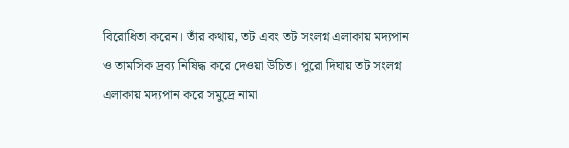বিরোধিতা করেন। তাঁর কথায়, তট এবং তট সংলগ্ন এলাকায় মদ্যপান ও তামসিক দ্রব্য নিষিদ্ধ করে দেওয়া উচিত। পুরো দিঘায় তট সংলগ্ন এলাকায় মদ্যপান করে সমুদ্রে নামা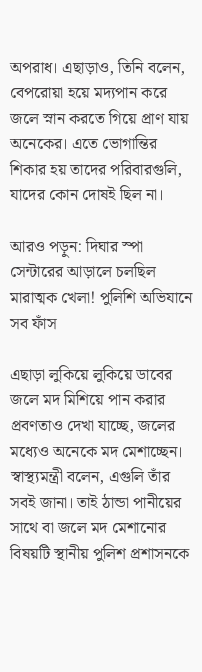অপরাধ। এছাড়াও, তিনি বলেন, বেপরোয়া হয়ে মদ্যপান করে জলে স্নান করতে গিয়ে প্রাণ যায় অনেকের। এতে ভোগান্তির শিকার হয় তাদের পরিবারগুলি, যাদের কোন দোষই ছিল না।

আরও পড়ুন: দিঘার স্পা সেন্টারের আড়ালে চলছিল মারাত্মক খেলা! পুলিশি অভিযানে সব ফাঁস

এছাড়া লুকিয়ে লুকিয়ে ডাবের জলে মদ মিশিয়ে পান করার প্রবণতাও দেখা যাচ্ছে, জলের মধ্যেও অনেকে মদ মেশাচ্ছেন। স্বাস্থ্যমন্ত্রী বলেন, এগুলি তাঁর সবই জানা। তাই ঠান্ডা পানীয়ের সাথে বা জলে মদ মেশানোর বিষয়টি স্থানীয় পুলিশ প্রশাসনকে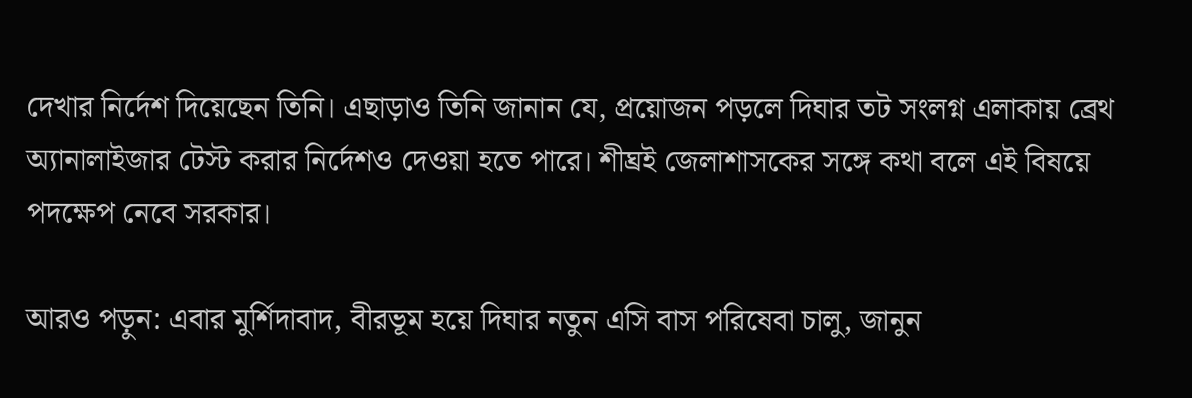দেখার নির্দেশ দিয়েছেন তিনি। এছাড়াও তিনি জানান যে, প্রয়োজন পড়লে দিঘার তট সংলগ্ন এলাকায় ব্রেথ অ্যানালাইজার টেস্ট করার নির্দেশও দেওয়া হতে পারে। শীঘ্রই জেলাশাসকের সঙ্গে কথা বলে এই বিষয়ে পদক্ষেপ নেবে সরকার।

আরও পড়ুন: এবার মুর্শিদাবাদ, বীরভূম হয়ে দিঘার নতুন এসি বাস পরিষেবা চালু, জানুন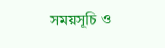সময়সূচি ও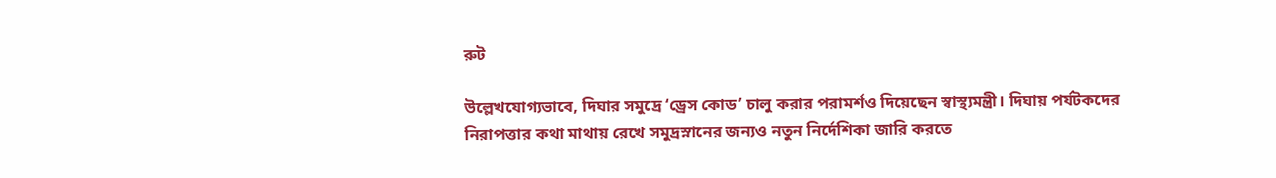রুট

উল্লেখযোগ্যভাবে, দিঘার সমুদ্রে ‘ড্রেস কোড’ চালু করার পরামর্শও দিয়েছেন স্বাস্থ্যমন্ত্রী। দিঘায় পর্যটকদের নিরাপত্তার কথা মাথায় রেখে সমুদ্রস্নানের জন্যও নতুন নির্দেশিকা জারি করতে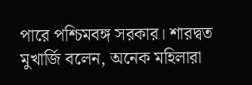পারে পশ্চিমবঙ্গ সরকার। শারদ্বত মুখার্জি বলেন, অনেক মহিলারা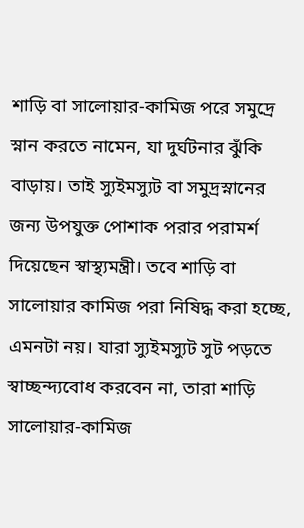শাড়ি বা সালোয়ার-কামিজ পরে সমুদ্রে স্নান করতে নামেন, যা দুর্ঘটনার ঝুঁকি বাড়ায়। তাই স্যুইমস্যুট বা সমুদ্রস্নানের জন্য উপযুক্ত পোশাক পরার পরামর্শ দিয়েছেন স্বাস্থ্যমন্ত্রী। তবে শাড়ি বা সালোয়ার কামিজ পরা নিষিদ্ধ করা হচ্ছে, এমনটা নয়। যারা স্যুইমস্যুট সুট পড়তে স্বাচ্ছন্দ্যবোধ করবেন না, তারা শাড়ি সালোয়ার-কামিজ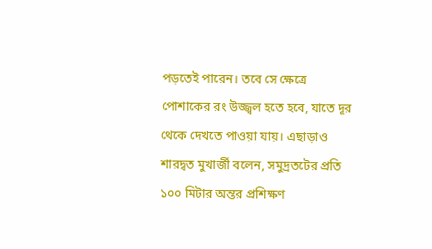পড়তেই পারেন। তবে সে ক্ষেত্রে পোশাকের রং উজ্জ্বল হতে হবে, যাতে দূর থেকে দেখতে পাওয়া যায়। এছাড়াও শারদ্বত মুখার্জী বলেন, সমুদ্রতটের প্রতি ১০০ মিটার অন্তর প্রশিক্ষণ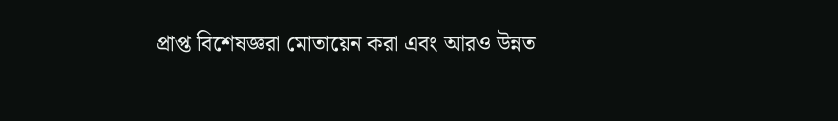প্রাপ্ত বিশেষজ্ঞরা মোতায়েন করা এবং আরও উন্নত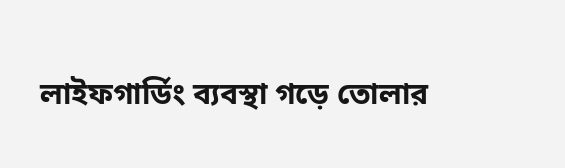লাইফগার্ডিং ব্যবস্থা গড়ে তোলার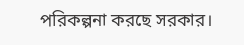পরিকল্পনা করছে সরকার।